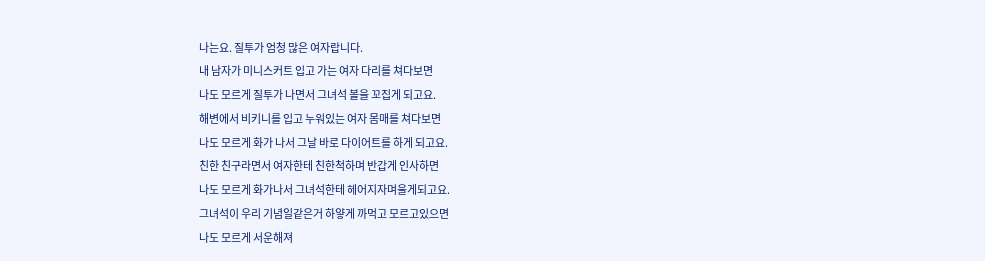나는요. 질투가 엄청 많은 여자랍니다.
내 남자가 미니스커트 입고 가는 여자 다리를 쳐다보면
나도 모르게 질투가 나면서 그녀석 볼을 꼬집게 되고요.
해변에서 비키니를 입고 누워있는 여자 몸매를 쳐다보면
나도 모르게 화가 나서 그날 바로 다이어트를 하게 되고요.
친한 친구라면서 여자한테 친한척하며 반갑게 인사하면
나도 모르게 화가나서 그녀석한테 헤어지자며울게되고요.
그녀석이 우리 기념일같은거 하얗게 까먹고 모르고있으면
나도 모르게 서운해져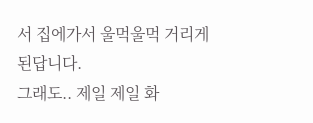서 집에가서 울먹울먹 거리게 된답니다.
그래도.. 제일 제일 화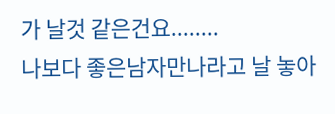가 날것 같은건요........
나보다 좋은남자만나라고 날 놓아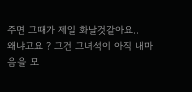주면 그때가 제일 화날것같아요..
왜냐고요 ? 그건 그녀석이 아직 내마음을 모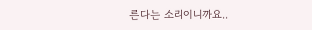른다는 소리이니까요..